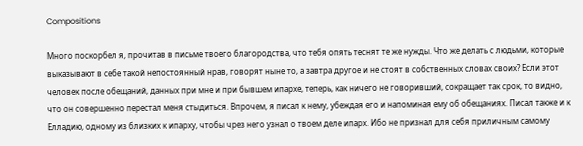Compositions

Много поскорбел я, прочитав в письме твоего благородства, что тебя опять теснят те же нужды. Что же делать с людьми, которые выказывают в себе такой непостоянный нрав, говорят ныне то, а завтра другое и не стоят в собственных словах своих? Если этот человек после обещаний, данных при мне и при бывшем ипархе, теперь, как ничего не говоривший, сокращает так срок, то видно, что он совершенно перестал меня стыдиться. Впрочем, я писал к нему, убеждая его и напоминая ему об обещаниях. Писал также и к Елладию, одному из близких к ипарху, чтобы чрез него узнал о твоем деле ипарх. Ибо не признал для себя приличным самому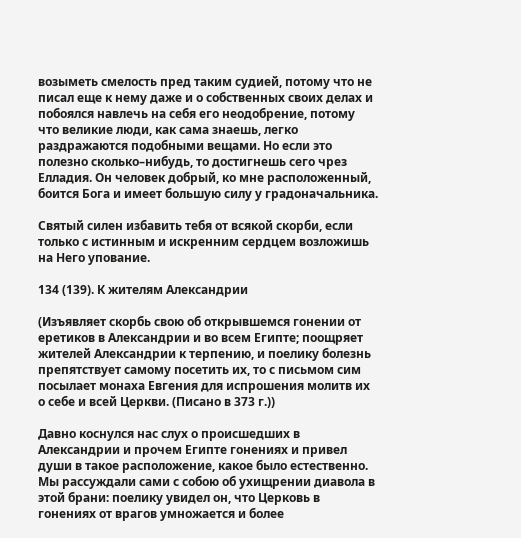возыметь смелость пред таким судией, потому что не писал еще к нему даже и о собственных своих делах и побоялся навлечь на себя его неодобрение, потому что великие люди, как сама знаешь, легко раздражаются подобными вещами. Но если это полезно сколько–нибудь, то достигнешь сего чрез Елладия. Он человек добрый, ко мне расположенный, боится Бога и имеет большую силу у градоначальника.

Святый силен избавить тебя от всякой скорби, если только с истинным и искренним сердцем возложишь на Него упование.

134 (139). К жителям Александрии

(Изъявляет скорбь свою об открывшемся гонении от еретиков в Александрии и во всем Египте; поощряет жителей Александрии к терпению, и поелику болезнь препятствует самому посетить их, то с письмом сим посылает монаха Евгения для испрошения молитв их о себе и всей Церкви. (Писано в 373 г.))

Давно коснулся нас слух о происшедших в Александрии и прочем Египте гонениях и привел души в такое расположение, какое было естественно. Мы рассуждали сами с собою об ухищрении диавола в этой брани: поелику увидел он, что Церковь в гонениях от врагов умножается и более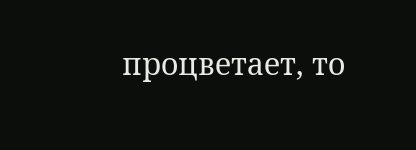процветает, то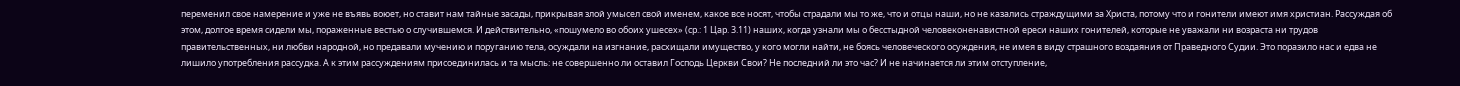переменил свое намерение и уже не въявь воюет, но ставит нам тайные засады, прикрывая злой умысел свой именем, какое все носят, чтобы страдали мы то же, что и отцы наши, но не казались страждущими за Христа, потому что и гонители имеют имя христиан. Рассуждая об этом, долгое время сидели мы, пораженные вестью о случившемся. И действительно, «пошумело во обоих ушесех» (ср.: 1 Цар. 3.11) наших, когда узнали мы о бесстыдной человеконенавистной ереси наших гонителей, которые не уважали ни возраста ни трудов правительственных, ни любви народной, но предавали мучению и поруганию тела, осуждали на изгнание, расхищали имущество, у кого могли найти, не боясь человеческого осуждения, не имея в виду страшного воздаяния от Праведного Судии. Это поразило нас и едва не лишило употребления рассудка. А к этим рассуждениям присоединилась и та мысль: не совершенно ли оставил Господь Церкви Свои? Не последний ли это час? И не начинается ли этим отступление,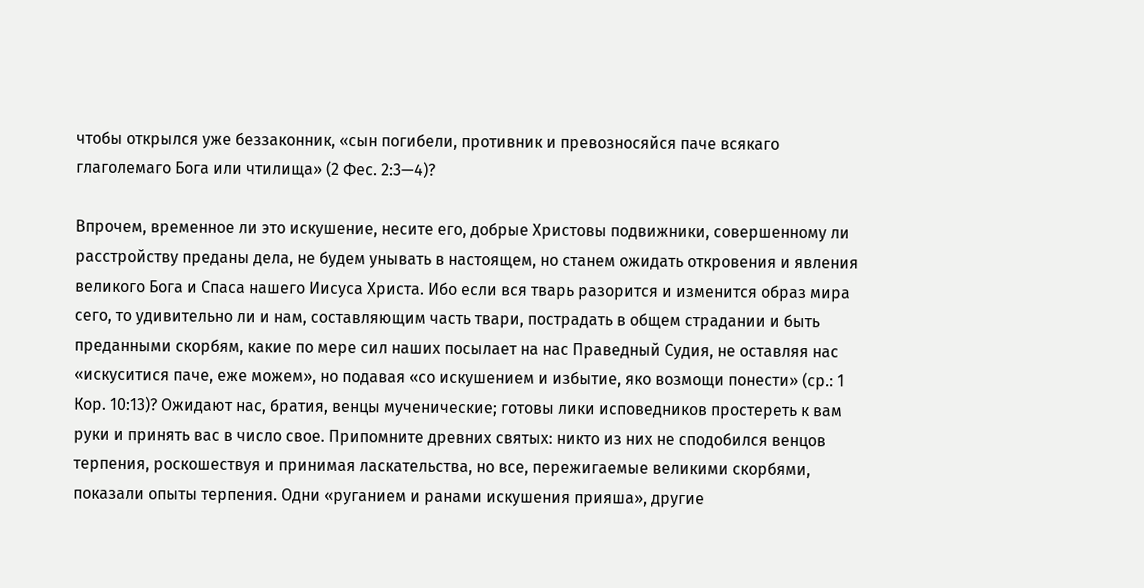чтобы открылся уже беззаконник, «сын погибели, противник и превозносяйся паче всякаго глаголемаго Бога или чтилища» (2 Фес. 2:3—4)?

Впрочем, временное ли это искушение, несите его, добрые Христовы подвижники, совершенному ли расстройству преданы дела, не будем унывать в настоящем, но станем ожидать откровения и явления великого Бога и Спаса нашего Иисуса Христа. Ибо если вся тварь разорится и изменится образ мира сего, то удивительно ли и нам, составляющим часть твари, пострадать в общем страдании и быть преданными скорбям, какие по мере сил наших посылает на нас Праведный Судия, не оставляя нас «искуситися паче, еже можем», но подавая «со искушением и избытие, яко возмощи понести» (ср.: 1 Кор. 10:13)? Ожидают нас, братия, венцы мученические; готовы лики исповедников простереть к вам руки и принять вас в число свое. Припомните древних святых: никто из них не сподобился венцов терпения, роскошествуя и принимая ласкательства, но все, пережигаемые великими скорбями, показали опыты терпения. Одни «руганием и ранами искушения прияша», другие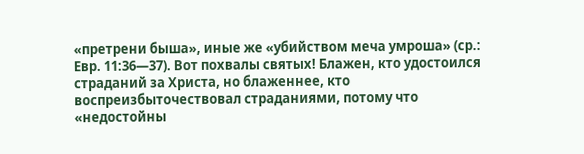«претрени быша», иные же «убийством меча умроша» (ср.: Евр. 11:36—37). Вот похвалы святых! Блажен, кто удостоился страданий за Христа, но блаженнее, кто воспреизбыточествовал страданиями, потому что «недостойны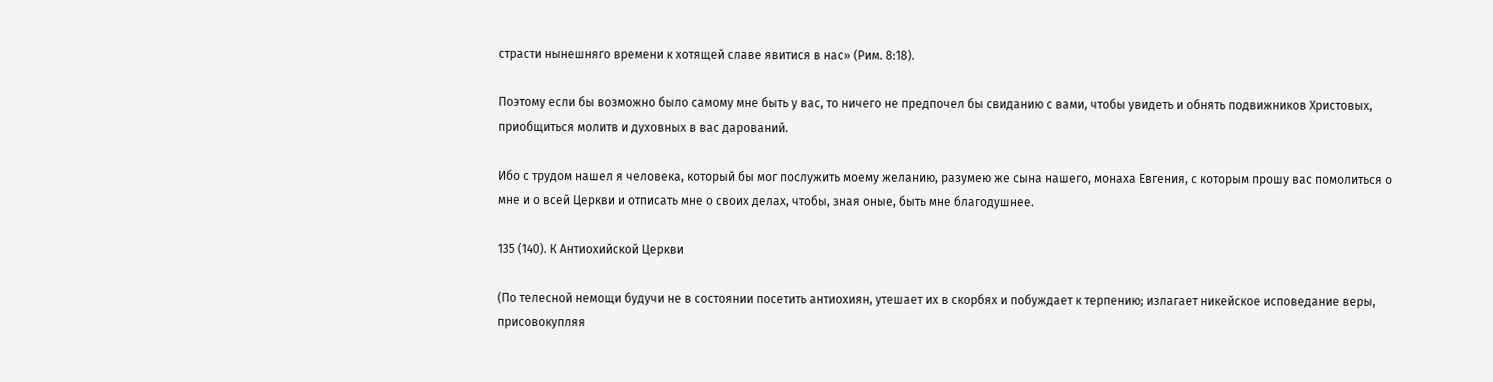страсти нынешняго времени к хотящей славе явитися в нас» (Рим. 8:18).

Поэтому если бы возможно было самому мне быть у вас, то ничего не предпочел бы свиданию с вами, чтобы увидеть и обнять подвижников Христовых, приобщиться молитв и духовных в вас дарований.

Ибо с трудом нашел я человека, который бы мог послужить моему желанию, разумею же сына нашего, монаха Евгения, с которым прошу вас помолиться о мне и о всей Церкви и отписать мне о своих делах, чтобы, зная оные, быть мне благодушнее.

135 (140). К Антиохийской Церкви

(По телесной немощи будучи не в состоянии посетить антиохиян, утешает их в скорбях и побуждает к терпению; излагает никейское исповедание веры, присовокупляя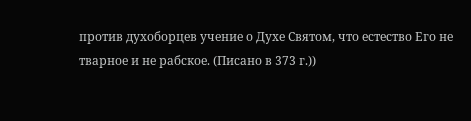против духоборцев учение о Духе Святом, что естество Его не тварное и не рабское. (Писано в 373 г.))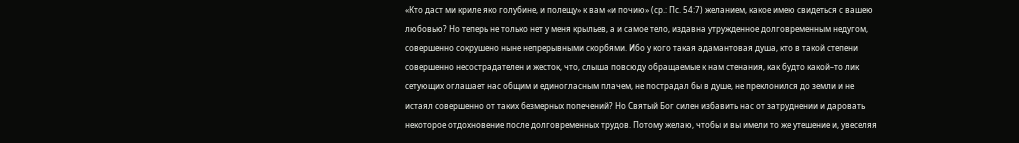«Кто даст ми криле яко голубине, и полещу» к вам «и почию» (ср.: Пс. 54:7) желанием, какое имею свидеться с вашею любовью? Но теперь не только нет у меня крыльев, а и самое тело, издавна утружденное долговременным недугом, совершенно сокрушено ныне непрерывными скорбями. Ибо у кого такая адамантовая душа, кто в такой степени совершенно несострадателен и жесток, что, слыша повсюду обращаемые к нам стенания, как будто какой–то лик сетующих оглашает нас общим и единогласным плачем, не пострадал бы в душе, не преклонился до земли и не истаял совершенно от таких безмерных попечений? Но Святый Бог силен избавить нас от затруднении и даровать некоторое отдохновение после долговременных трудов. Потому желаю, чтобы и вы имели то же утешение и, увеселяя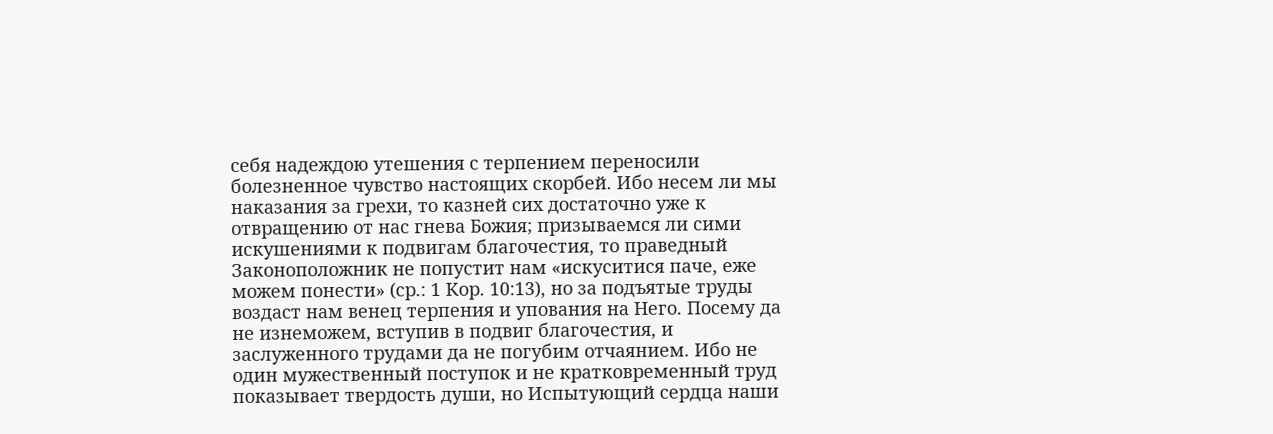себя надеждою утешения с терпением переносили болезненное чувство настоящих скорбей. Ибо несем ли мы наказания за грехи, то казней сих достаточно уже к отвращению от нас гнева Божия; призываемся ли сими искушениями к подвигам благочестия, то праведный Законоположник не попустит нам «искуситися паче, еже можем понести» (ср.: 1 Кор. 10:13), но за подъятые труды воздаст нам венец терпения и упования на Него. Посему да не изнеможем, вступив в подвиг благочестия, и заслуженного трудами да не погубим отчаянием. Ибо не один мужественный поступок и не кратковременный труд показывает твердость души, но Испытующий сердца наши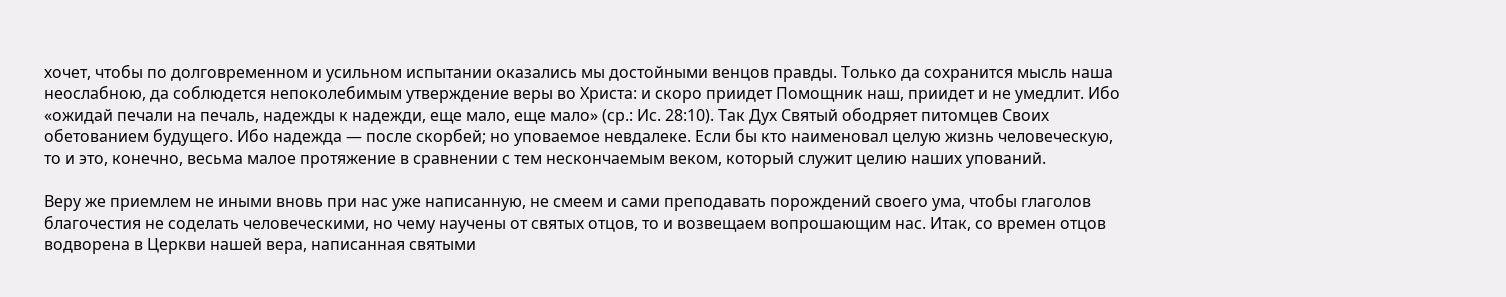хочет, чтобы по долговременном и усильном испытании оказались мы достойными венцов правды. Только да сохранится мысль наша неослабною, да соблюдется непоколебимым утверждение веры во Христа: и скоро приидет Помощник наш, приидет и не умедлит. Ибо «ожидай печали на печаль, надежды к надежди, еще мало, еще мало» (ср.: Ис. 28:10). Так Дух Святый ободряет питомцев Своих обетованием будущего. Ибо надежда — после скорбей; но уповаемое невдалеке. Если бы кто наименовал целую жизнь человеческую, то и это, конечно, весьма малое протяжение в сравнении с тем нескончаемым веком, который служит целию наших упований.

Веру же приемлем не иными вновь при нас уже написанную, не смеем и сами преподавать порождений своего ума, чтобы глаголов благочестия не соделать человеческими, но чему научены от святых отцов, то и возвещаем вопрошающим нас. Итак, со времен отцов водворена в Церкви нашей вера, написанная святыми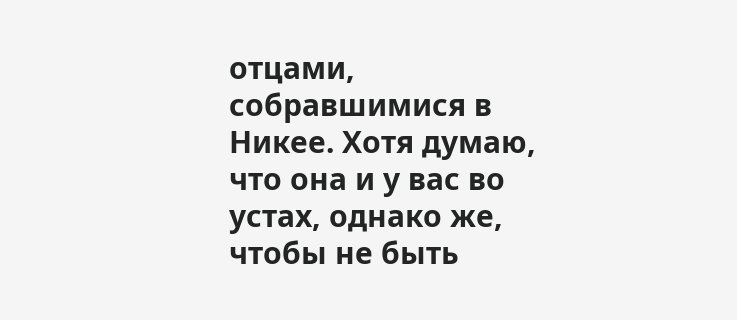отцами, собравшимися в Никее. Хотя думаю, что она и у вас во устах, однако же, чтобы не быть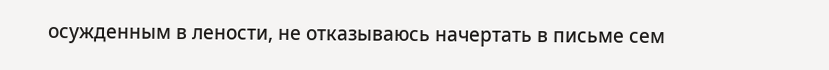осужденным в лености, не отказываюсь начертать в письме сем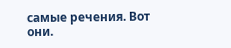самые речения. Вот они.